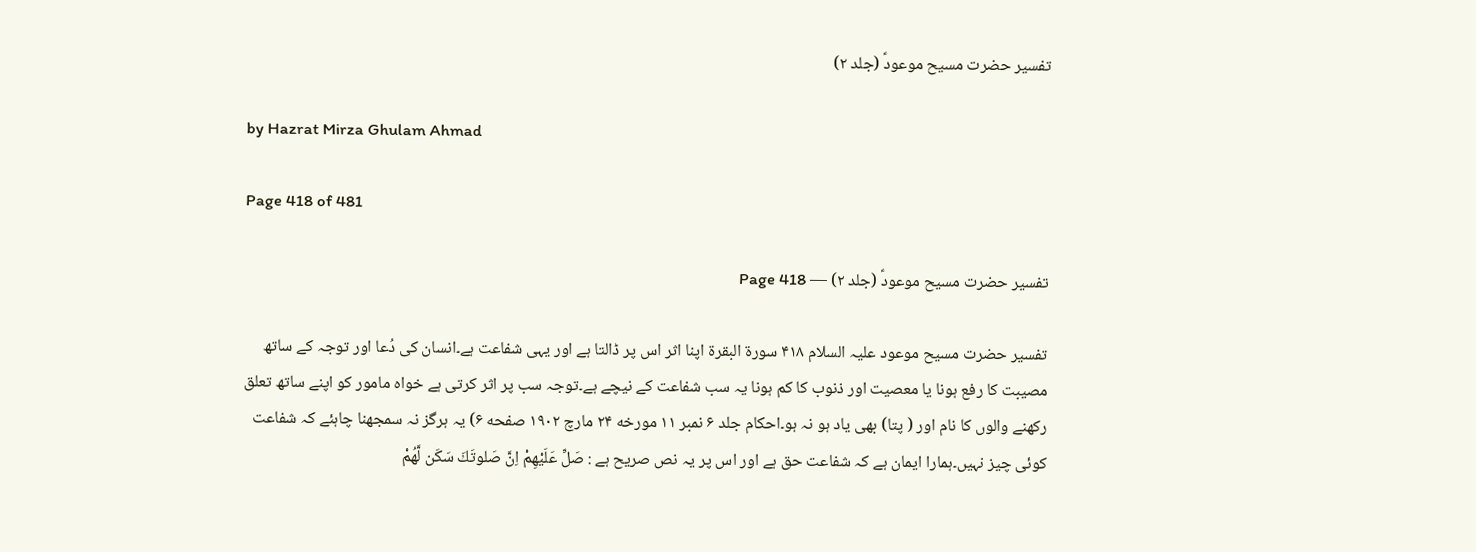تفسیر حضرت مسیح موعودؑ (جلد ۲)

by Hazrat Mirza Ghulam Ahmad

Page 418 of 481

تفسیر حضرت مسیح موعودؑ (جلد ۲) — Page 418

تفسیر حضرت مسیح موعود علیہ السلام ۴۱۸ سورة البقرة اپنا اثر اس پر ڈالتا ہے اور یہی شفاعت ہے۔انسان کی دُعا اور توجہ کے ساتھ مصیبت کا رفع ہونا یا معصیت اور ذنوب کا کم ہونا یہ سب شفاعت کے نیچے ہے۔توجہ سب پر اثر کرتی ہے خواہ مامور کو اپنے ساتھ تعلق رکھنے والوں کا نام اور ( پتا) بھی یاد ہو نہ ہو۔احکام جلد ۶ نمبر ۱۱ مورخه ۲۴ مارچ ۱۹۰۲ صفحه ۶) یہ ہرگز نہ سمجھنا چاہئے کہ شفاعت کوئی چیز نہیں۔ہمارا ایمان ہے کہ شفاعت حق ہے اور اس پر یہ نص صریح ہے : صَلِّ عَلَيْهِمْ اِنَّ صَلوتَكَ سَكَن لَّهُمْ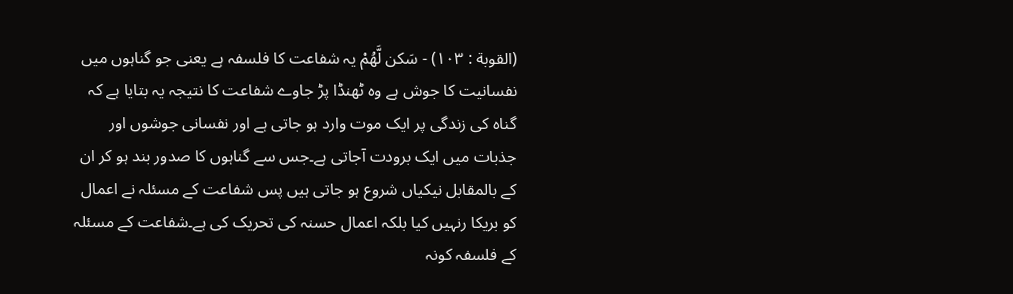(القوبة : ١٠٣) - سَكن لَّهُمْ یہ شفاعت کا فلسفہ ہے یعنی جو گناہوں میں نفسانیت کا جوش ہے وہ ٹھنڈا پڑ جاوے شفاعت کا نتیجہ یہ بتایا ہے کہ گناہ کی زندگی پر ایک موت وارد ہو جاتی ہے اور نفسانی جوشوں اور جذبات میں ایک برودت آجاتی ہے۔جس سے گناہوں کا صدور بند ہو کر ان کے بالمقابل نیکیاں شروع ہو جاتی ہیں پس شفاعت کے مسئلہ نے اعمال کو بریکا رنہیں کیا بلکہ اعمال حسنہ کی تحریک کی ہے۔شفاعت کے مسئلہ کے فلسفہ کونہ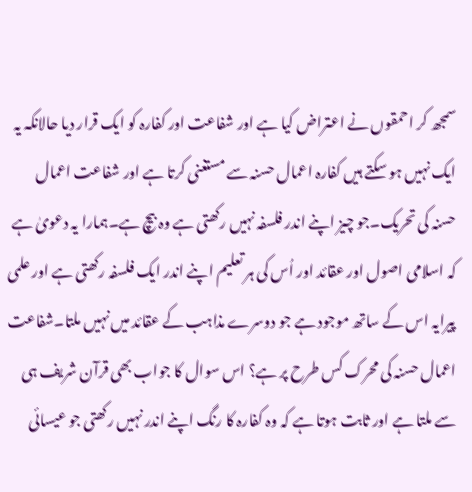سمجھ کر احمقوں نے اعتراض کیا ہے اور شفاعت اور کفارہ کو ایک قرار دیا حالانکہ یہ ایک نہیں ہو سکتے ہیں کفارہ اعمال حسنہ سے مستغنی کرتا ہے اور شفاعت اعمال حسنہ کی تحریک۔جو چیز اپنے اندر فلسفہ نہیں رکھتی ہے وہ بیچ ہے۔ہمارا یہ دعویٰ ہے کہ اسلامی اصول اور عقائد اور اُس کی ہر تعلیم اپنے اندر ایک فلسفہ رکھتی ہے اور علمی پیرایہ اس کے ساتھ موجود ہے جو دوسرے مذاہب کے عقائد میں نہیں ملتا۔شفاعت اعمال حسنہ کی محرک کس طرح پر ہے؟ اس سوال کا جواب بھی قرآن شریف ہی سے ملتا ہے اور ثابت ہوتا ہے کہ وہ کفارہ کا رنگ اپنے اندر نہیں رکھتی جو عیسائی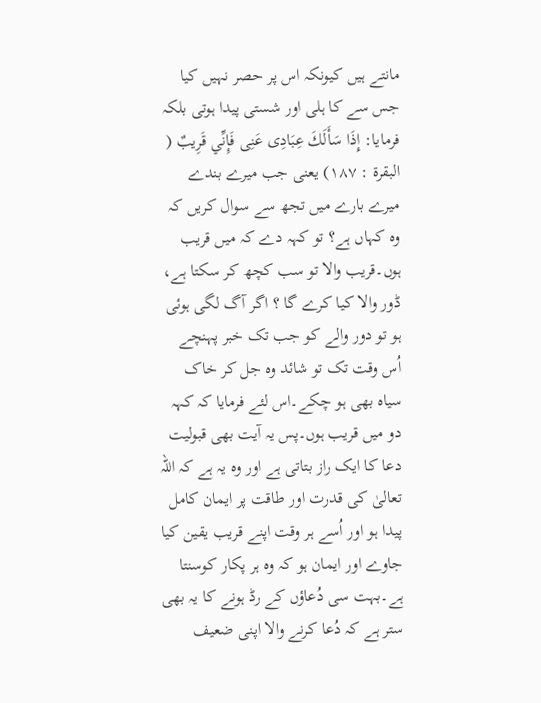مانتے ہیں کیونکہ اس پر حصر نہیں کیا جس سے کا ہلی اور شستی پیدا ہوتی بلکہ فرمایا: إِذَا سَأَلَكَ عِبَادِى عَنِى فَإِنِّي قَرِيبٌ ( البقرة : ۱۸۷) یعنی جب میرے بندے میرے بارے میں تجھ سے سوال کریں کہ وہ کہاں ہے؟ تو کہہ دے کہ میں قریب ہوں۔قریب والا تو سب کچھ کر سکتا ہے، ڈور والا کیا کرے گا ؟ اگر آگ لگی ہوئی ہو تو دور والے کو جب تک خبر پہنچے اُس وقت تک تو شائد وہ جل کر خاک سیاہ بھی ہو چکے۔اس لئے فرمایا کہ کہہ دو میں قریب ہوں۔پس یہ آیت بھی قبولیت دعا کا ایک راز بتاتی ہے اور وہ یہ ہے کہ اللہ تعالیٰ کی قدرت اور طاقت پر ایمان کامل پیدا ہو اور اُسے ہر وقت اپنے قریب یقین کیا جاوے اور ایمان ہو کہ وہ ہر پکار کوسنتا ہے۔بہت سی دُعاؤں کے رڈ ہونے کا یہ بھی ستر ہے کہ دُعا کرنے والا اپنی ضعیف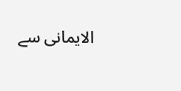الایمانی سے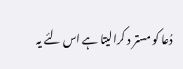دُعا کو مستر د کرالیتا ہے اس لئے یہ